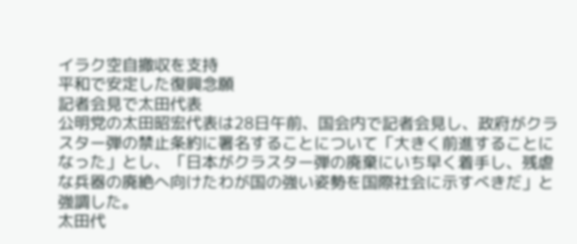イラク空自撤収を支持
平和で安定した復興念願
記者会見で太田代表
公明党の太田昭宏代表は28日午前、国会内で記者会見し、政府がクラスター弾の禁止条約に署名することについて「大きく前進することになった」とし、「日本がクラスター弾の廃棄にいち早く着手し、残虐な兵器の廃絶へ向けたわが国の強い姿勢を国際社会に示すべきだ」と強調した。
太田代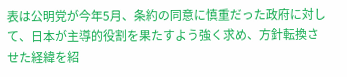表は公明党が今年5月、条約の同意に慎重だった政府に対して、日本が主導的役割を果たすよう強く求め、方針転換させた経緯を紹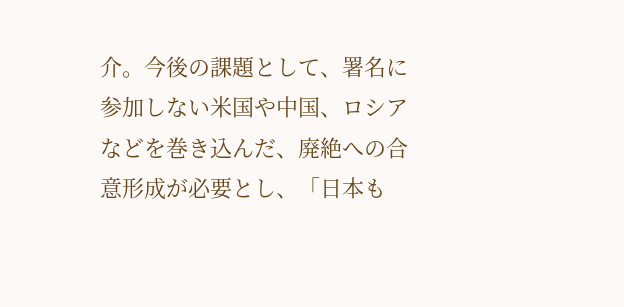介。今後の課題として、署名に参加しない米国や中国、ロシアなどを巻き込んだ、廃絶への合意形成が必要とし、「日本も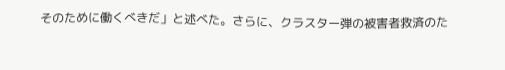そのために働くべきだ」と述べた。さらに、クラスター弾の被害者救済のた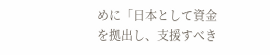めに「日本として資金を拠出し、支援すべき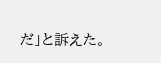だ」と訴えた。